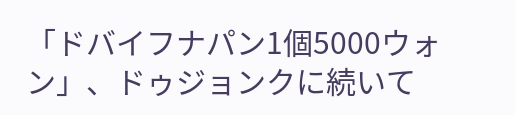「ドバイフナパン1個5000ウォン」、ドゥジョンクに続いて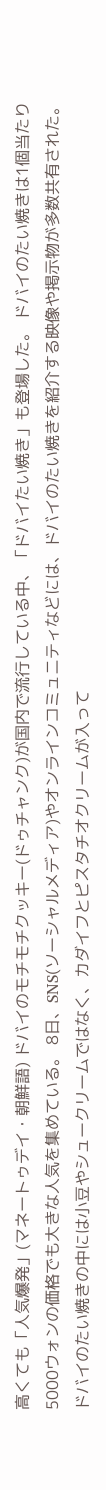高くても「人気爆発」(マネートゥデイ・朝鮮語) ドバイのモチモチクッキー(ドゥチャンク)が国内で流行している中、「ドバイたい焼き」も登場した。 ドバイのたい焼きは1個当たり5000ウォンの価格でも大きな人気を集めている。 8日、SNS(ソーシャルメディア)やオンラインコミュニティなどには、ドバイのたい焼きを紹介する映像や掲示物が多数共有された。 ドバイのたい焼きの中には小豆やシュークリームではなく、カダイフとピスタチオクリームが入って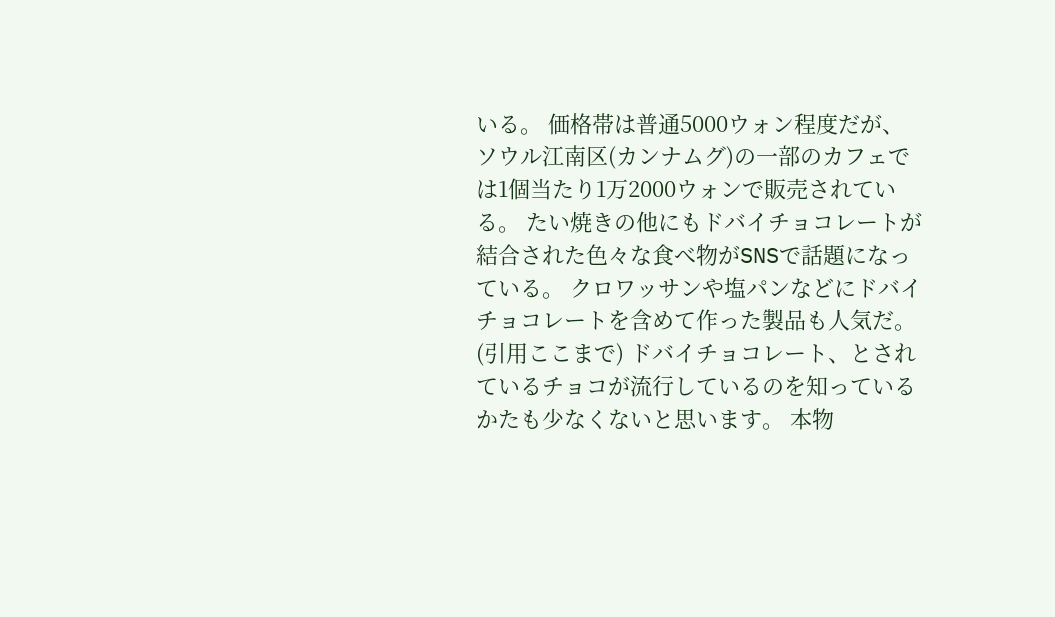いる。 価格帯は普通5000ウォン程度だが、ソウル江南区(カンナムグ)の一部のカフェでは1個当たり1万2000ウォンで販売されている。 たい焼きの他にもドバイチョコレートが結合された色々な食べ物がSNSで話題になっている。 クロワッサンや塩パンなどにドバイチョコレートを含めて作った製品も人気だ。 (引用ここまで) ドバイチョコレート、とされているチョコが流行しているのを知っているかたも少なくないと思います。 本物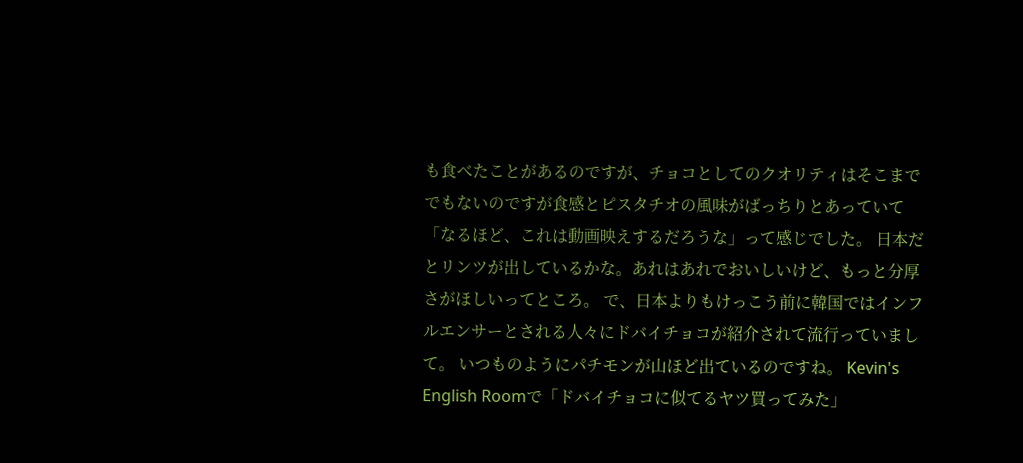も食べたことがあるのですが、チョコとしてのクオリティはそこまででもないのですが食感とピスタチオの風味がばっちりとあっていて「なるほど、これは動画映えするだろうな」って感じでした。 日本だとリンツが出しているかな。あれはあれでおいしいけど、もっと分厚さがほしいってところ。 で、日本よりもけっこう前に韓国ではインフルエンサーとされる人々にドバイチョコが紹介されて流行っていまして。 いつものようにパチモンが山ほど出ているのですね。 Kevin's English Roomで「ドバイチョコに似てるヤツ買ってみた」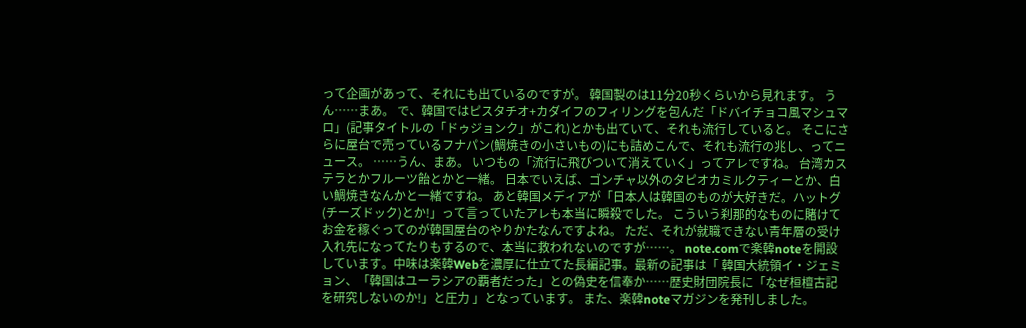って企画があって、それにも出ているのですが。 韓国製のは11分20秒くらいから見れます。 うん……まあ。 で、韓国ではピスタチオ+カダイフのフィリングを包んだ「ドバイチョコ風マシュマロ」(記事タイトルの「ドゥジョンク」がこれ)とかも出ていて、それも流行していると。 そこにさらに屋台で売っているフナパン(鯛焼きの小さいもの)にも詰めこんで、それも流行の兆し、ってニュース。 ……うん、まあ。 いつもの「流行に飛びついて消えていく」ってアレですね。 台湾カステラとかフルーツ飴とかと一緒。 日本でいえば、ゴンチャ以外のタピオカミルクティーとか、白い鯛焼きなんかと一緒ですね。 あと韓国メディアが「日本人は韓国のものが大好きだ。ハットグ(チーズドック)とか!」って言っていたアレも本当に瞬殺でした。 こういう刹那的なものに賭けてお金を稼ぐってのが韓国屋台のやりかたなんですよね。 ただ、それが就職できない青年層の受け入れ先になってたりもするので、本当に救われないのですが……。 note.comで楽韓noteを開設しています。中味は楽韓Webを濃厚に仕立てた長編記事。最新の記事は「 韓国大統領イ・ジェミョン、「韓国はユーラシアの覇者だった」との偽史を信奉か……歴史財団院長に「なぜ桓檀古記を研究しないのか!」と圧力 」となっています。 また、楽韓noteマガジンを発刊しました。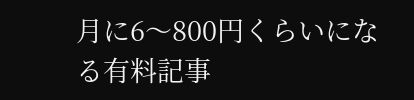月に6〜800円くらいになる有料記事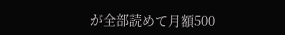が全部読めて月額500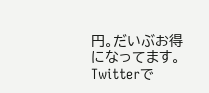円。だいぶお得になってます。 Twitterで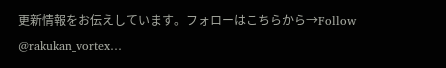更新情報をお伝えしています。フォローはこちらから→Follow @rakukan_vortex…